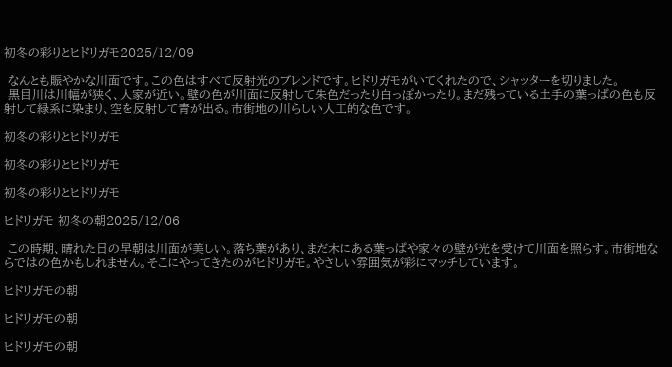初冬の彩りとヒドリガモ2025/12/09

 なんとも賑やかな川面です。この色はすべて反射光のブレンドです。ヒドリガモがいてくれたので、シャッターを切りました。
 黒目川は川幅が狭く、人家が近い。壁の色が川面に反射して朱色だったり白っぽかったり。まだ残っている土手の葉っぱの色も反射して緑系に染まり、空を反射して青が出る。市街地の川らしい人工的な色です。

初冬の彩りとヒドリガモ

初冬の彩りとヒドリガモ

初冬の彩りとヒドリガモ

ヒドリガモ 初冬の朝2025/12/06

 この時期、晴れた日の早朝は川面が美しい。落ち葉があり、まだ木にある葉っぱや家々の壁が光を受けて川面を照らす。市街地ならではの色かもしれません。そこにやってきたのがヒドリガモ。やさしい雰囲気が彩にマッチしています。

ヒドリガモの朝

ヒドリガモの朝

ヒドリガモの朝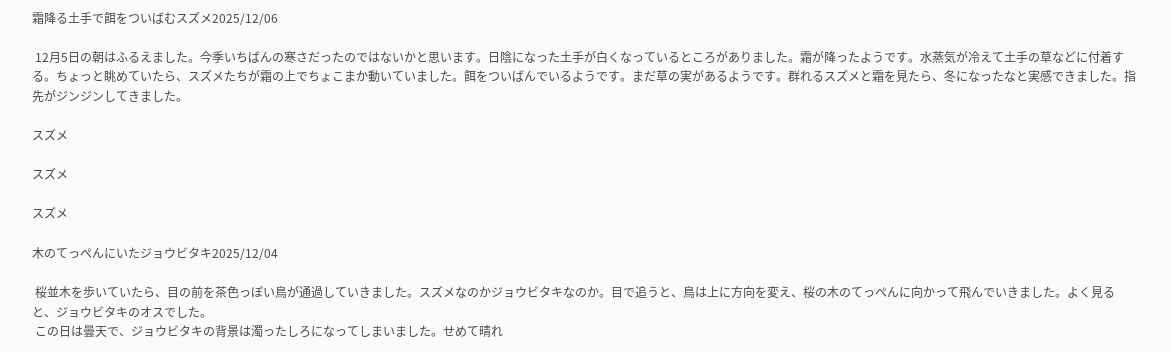霜降る土手で餌をついばむスズメ2025/12/06

 12月5日の朝はふるえました。今季いちばんの寒さだったのではないかと思います。日陰になった土手が白くなっているところがありました。霜が降ったようです。水蒸気が冷えて土手の草などに付着する。ちょっと眺めていたら、スズメたちが霜の上でちょこまか動いていました。餌をついばんでいるようです。まだ草の実があるようです。群れるスズメと霜を見たら、冬になったなと実感できました。指先がジンジンしてきました。

スズメ

スズメ

スズメ

木のてっぺんにいたジョウビタキ2025/12/04

 桜並木を歩いていたら、目の前を茶色っぽい鳥が通過していきました。スズメなのかジョウビタキなのか。目で追うと、鳥は上に方向を変え、桜の木のてっぺんに向かって飛んでいきました。よく見ると、ジョウビタキのオスでした。
 この日は曇天で、ジョウビタキの背景は濁ったしろになってしまいました。せめて晴れ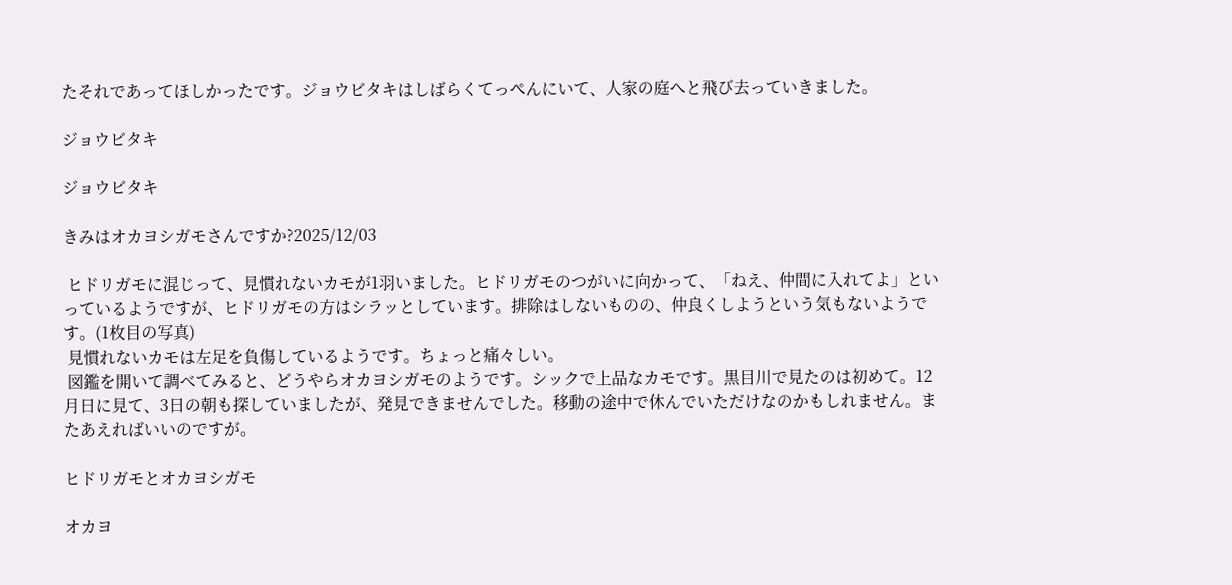たそれであってほしかったです。ジョウビタキはしばらくてっぺんにいて、人家の庭へと飛び去っていきました。

ジョウビタキ

ジョウビタキ

きみはオカヨシガモさんですか?2025/12/03

 ヒドリガモに混じって、見慣れないカモが1羽いました。ヒドリガモのつがいに向かって、「ねえ、仲間に入れてよ」といっているようですが、ヒドリガモの方はシラッとしています。排除はしないものの、仲良くしようという気もないようです。(1枚目の写真)
 見慣れないカモは左足を負傷しているようです。ちょっと痛々しい。
 図鑑を開いて調べてみると、どうやらオカヨシガモのようです。シックで上品なカモです。黒目川で見たのは初めて。12月日に見て、3日の朝も探していましたが、発見できませんでした。移動の途中で休んでいただけなのかもしれません。またあえればいいのですが。

ヒドリガモとオカヨシガモ

オカヨ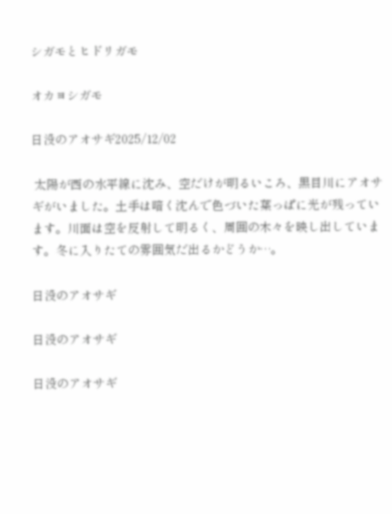シガモとヒドリガモ

オカヨシガモ

日没のアオサギ2025/12/02

 太陽が西の水平線に沈み、空だけが明るいころ、黒目川にアオサギがいました。土手は暗く沈んで色づいた葉っぱに光が残っています。川面は空を反射して明るく、周囲の木々を映し出しています。冬に入りたての雰囲気だ出るかどうか…。

日没のアオサギ

日没のアオサギ

日没のアオサギ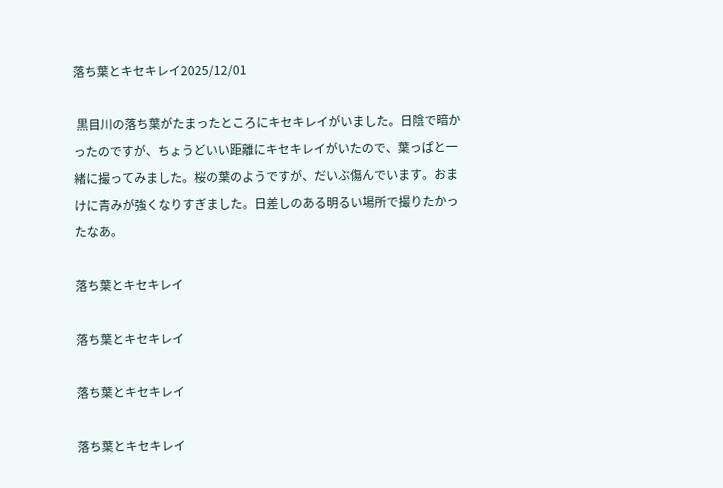落ち葉とキセキレイ2025/12/01

 黒目川の落ち葉がたまったところにキセキレイがいました。日陰で暗かったのですが、ちょうどいい距離にキセキレイがいたので、葉っぱと一緒に撮ってみました。桜の葉のようですが、だいぶ傷んでいます。おまけに青みが強くなりすぎました。日差しのある明るい場所で撮りたかったなあ。

落ち葉とキセキレイ

落ち葉とキセキレイ

落ち葉とキセキレイ

落ち葉とキセキレイ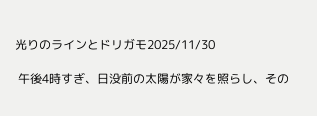光りのラインとドリガモ2025/11/30

 午後4時すぎ、日没前の太陽が家々を照らし、その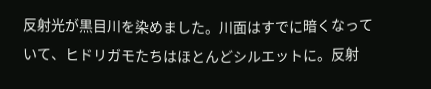反射光が黒目川を染めました。川面はすでに暗くなっていて、ヒドリガモたちはほとんどシルエットに。反射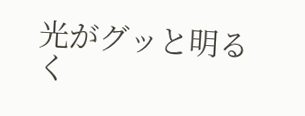光がグッと明るく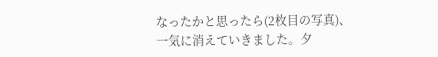なったかと思ったら(2枚目の写真)、一気に消えていきました。夕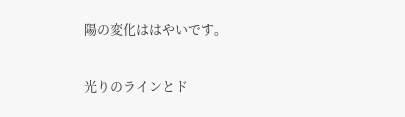陽の変化ははやいです。

光りのラインとド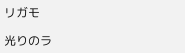リガモ

光りのラ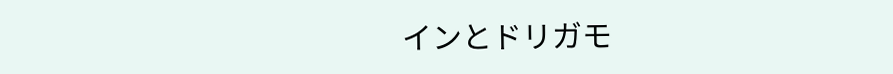インとドリガモ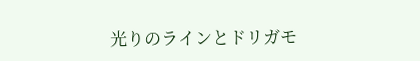光りのラインとドリガモ